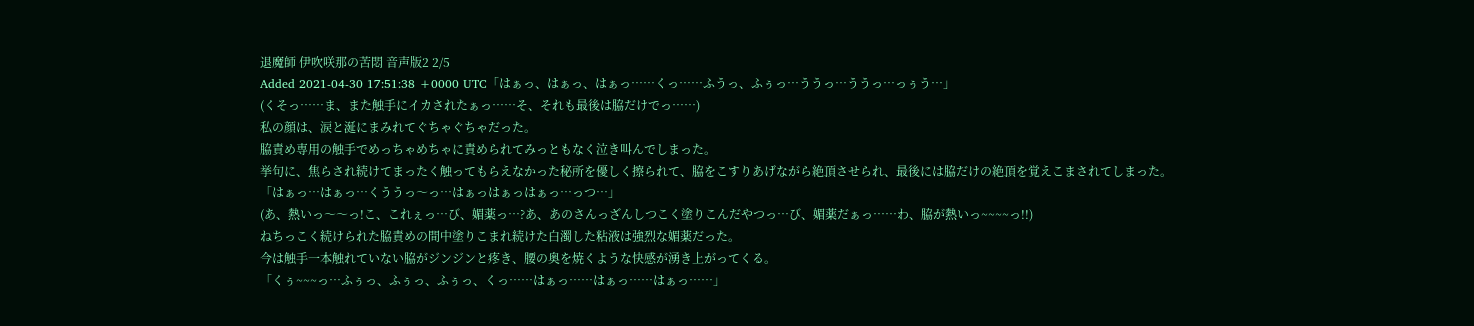退魔師 伊吹咲那の苦悶 音声版2 2/5
Added 2021-04-30 17:51:38 +0000 UTC「はぁっ、はぁっ、はぁっ……くっ……ふうっ、ふぅっ…ううっ…ううっ…っぅう…」
(くそっ……ま、また触手にイカされたぁっ……そ、それも最後は脇だけでっ……)
私の顔は、涙と涎にまみれてぐちゃぐちゃだった。
脇責め専用の触手でめっちゃめちゃに責められてみっともなく泣き叫んでしまった。
挙句に、焦らされ続けてまったく触ってもらえなかった秘所を優しく擦られて、脇をこすりあげながら絶頂させられ、最後には脇だけの絶頂を覚えこまされてしまった。
「はぁっ…はぁっ…くううっ〜っ…はぁっはぁっはぁっ…っつ…」
(あ、熱いっ〜〜っ!こ、これぇっ…び、媚薬っ…?あ、あのさんっざんしつこく塗りこんだやつっ…び、媚薬だぁっ……わ、脇が熱いっ~~~~っ!!)
ねちっこく続けられた脇責めの間中塗りこまれ続けた白濁した粘液は強烈な媚薬だった。
今は触手一本触れていない脇がジンジンと疼き、腰の奥を焼くような快感が湧き上がってくる。
「くぅ~~~っ…ふぅっ、ふぅっ、ふぅっ、くっ……はぁっ……はぁっ……はぁっ……」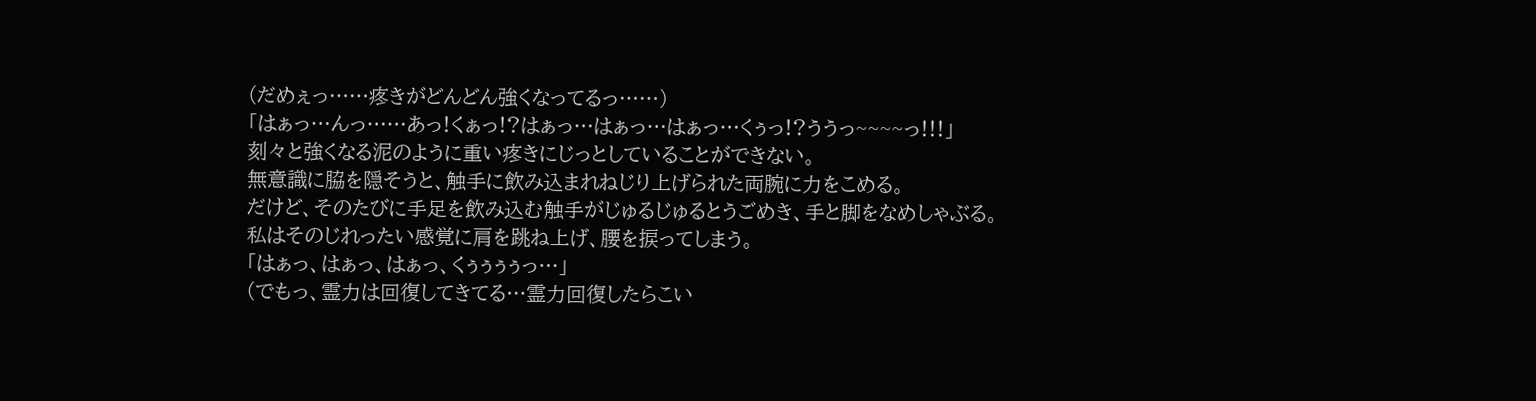(だめぇっ……疼きがどんどん強くなってるっ……)
「はぁっ…んっ……あっ!くぁっ!?はぁっ…はぁっ…はぁっ…くぅっ!?ううっ~~~~っ!!!」
刻々と強くなる泥のように重い疼きにじっとしていることができない。
無意識に脇を隠そうと、触手に飲み込まれねじり上げられた両腕に力をこめる。
だけど、そのたびに手足を飲み込む触手がじゅるじゅるとうごめき、手と脚をなめしゃぶる。
私はそのじれったい感覚に肩を跳ね上げ、腰を捩ってしまう。
「はぁっ、はぁっ、はぁっ、くぅぅぅぅっ…」
(でもっ、霊力は回復してきてる…霊力回復したらこい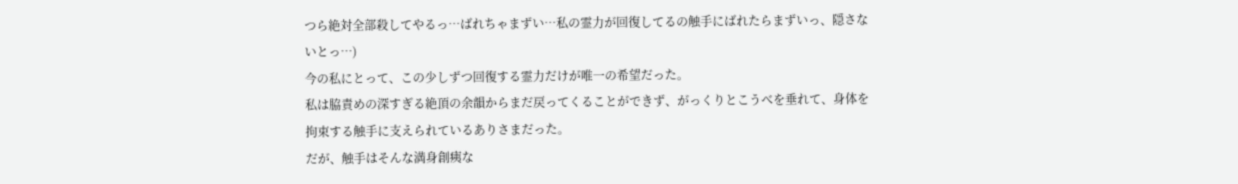つら絶対全部殺してやるっ…ばれちゃまずい…私の霊力が回復してるの触手にばれたらまずいっ、隠さないとっ…)
今の私にとって、この少しずつ回復する霊力だけが唯一の希望だった。
私は脇責めの深すぎる絶頂の余韻からまだ戻ってくることができず、がっくりとこうべを垂れて、身体を拘束する触手に支えられているありさまだった。
だが、触手はそんな満身創痍な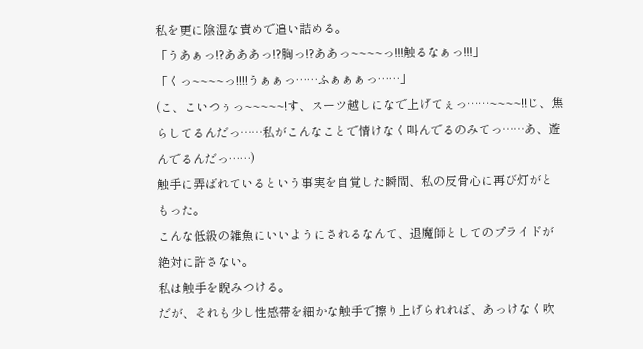私を更に陰湿な責めで追い詰める。
「うあぁっ!?あああっ!?胸っ!?ああっ~~~~っ!!!触るなぁっ!!!」
「くっ~~~~っ!!!!うぁぁっ……ふぁぁぁっ……」
(こ、こいつぅっ~~~~~!す、スーツ越しになで上げてぇっ……~~~~!!じ、焦らしてるんだっ……私がこんなことで情けなく叫んでるのみてっ……あ、遊んでるんだっ……)
触手に弄ばれているという事実を自覚した瞬間、私の反骨心に再び灯がともった。
こんな低級の雑魚にいいようにされるなんて、退魔師としてのプライドが絶対に許さない。
私は触手を睨みつける。
だが、それも少し性感帯を細かな触手で擦り上げられれば、あっけなく吹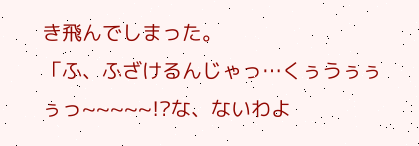き飛んでしまった。
「ふ、ふざけるんじゃっ…くぅうぅぅぅっ~~~~~!?な、ないわよ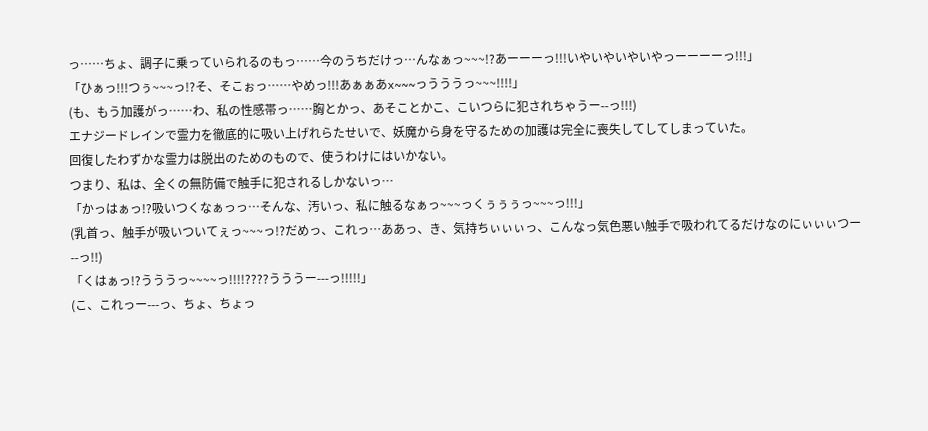っ……ちょ、調子に乗っていられるのもっ……今のうちだけっ…んなぁっ~~~!?あーーーっ!!!いやいやいやいやっーーーーっ!!!」
「ひぁっ!!!つぅ~~~っ!?そ、そこぉっ……やめっ!!!あぁぁあx~~~っうううっ~~~!!!!」
(も、もう加護がっ……わ、私の性感帯っ……胸とかっ、あそことかこ、こいつらに犯されちゃうー--っ!!!)
エナジードレインで霊力を徹底的に吸い上げれらたせいで、妖魔から身を守るための加護は完全に喪失してしてしまっていた。
回復したわずかな霊力は脱出のためのもので、使うわけにはいかない。
つまり、私は、全くの無防備で触手に犯されるしかないっ…
「かっはぁっ!?吸いつくなぁっっ…そんな、汚いっ、私に触るなぁっ~~~っくぅぅぅっ~~~っ!!!」
(乳首っ、触手が吸いついてぇっ~~~っ!?だめっ、これっ…ああっ、き、気持ちぃぃぃっ、こんなっ気色悪い触手で吸われてるだけなのにぃぃぃつー--っ!!)
「くはぁっ!?うううっ~~~~っ!!!!????うううー---っ!!!!!」
(こ、これっー---っ、ちょ、ちょっ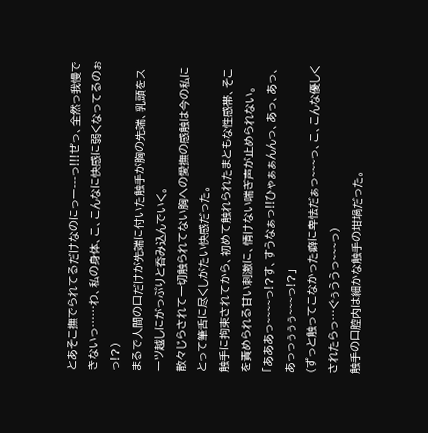とあそこ撫でられてるだけなのにっー---っ!!!ぜっ、全然っ我慢できないっ……わ、私の身体、こ、こんなに快感に弱くなってるのぉっ!?)
まるで人間の口だけが先端に付いた触手が胸の先端、乳頭をスーツ越しにがっぷりと呑み込んでいく。
散々じらされて一切触られてない胸への愛撫の感触は今の私にとって筆舌に尽くしがたい快感だった。
触手に拘束されてから、初めて触れられたまともな性感帯、そこを責められる甘い刺激に、情けない喘ぎ声が止められない。
「あああっ~~~~っ!?す、すうなぁっ!!ひゃぁぁんんっ、あっ、あっ、あっっぅぅぅ~~~っ!?」
(ずっと触ってこなかった癖に卑怯だぁっ~~~っ、こ、こんな優しくされたらっ…ぐぅううっ~~~っ)
触手の口腔内は細かな触手の坩堝だった。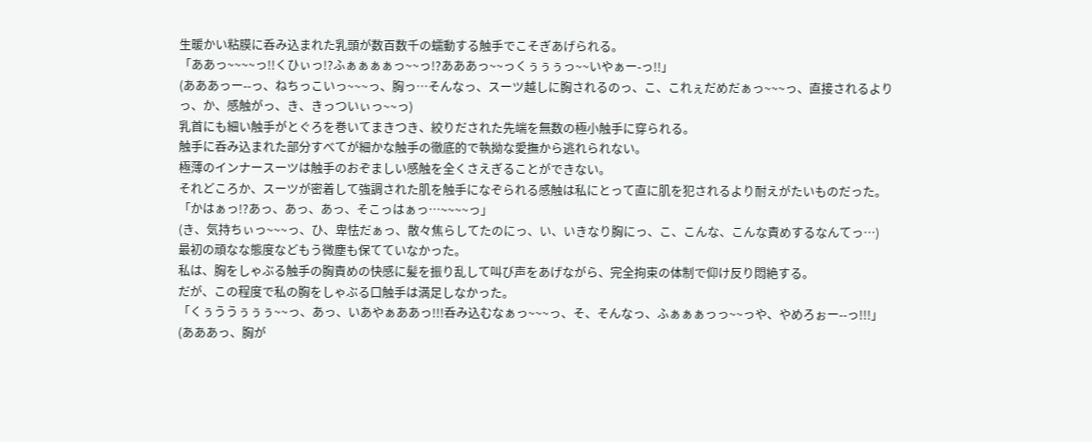生暖かい粘膜に呑み込まれた乳頭が数百数千の蠕動する触手でこそぎあげられる。
「ああっ~~~~っ!!くひぃっ!?ふぁぁぁぁっ~~っ!?あああっ~~っくぅぅぅっ~~いやぁー-っ!!」
(あああっー--っ、ねちっこいっ~~~っ、胸っ…そんなっ、スーツ越しに胸されるのっ、こ、これぇだめだぁっ~~~っ、直接されるよりっ、か、感触がっ、き、きっついぃっ~~っ)
乳首にも細い触手がとぐろを巻いてまきつき、絞りだされた先端を無数の極小触手に穿られる。
触手に呑み込まれた部分すべてが細かな触手の徹底的で執拗な愛撫から逃れられない。
極薄のインナースーツは触手のおぞましい感触を全くさえぎることができない。
それどころか、スーツが密着して強調された肌を触手になぞられる感触は私にとって直に肌を犯されるより耐えがたいものだった。
「かはぁっ!?あっ、あっ、あっ、そこっはぁっ…~~~~っ」
(き、気持ちぃっ~~~っ、ひ、卑怯だぁっ、散々焦らしてたのにっ、い、いきなり胸にっ、こ、こんな、こんな責めするなんてっ…)
最初の頑なな態度などもう微塵も保てていなかった。
私は、胸をしゃぶる触手の胸責めの快感に髪を振り乱して叫び声をあげながら、完全拘束の体制で仰け反り悶絶する。
だが、この程度で私の胸をしゃぶる口触手は満足しなかった。
「くぅううぅぅぅ~~っ、あっ、いあやぁああっ!!!呑み込むなぁっ~~~っ、そ、そんなっ、ふぁぁぁっっ~~っや、やめろぉー--っ!!!」
(あああっ、胸が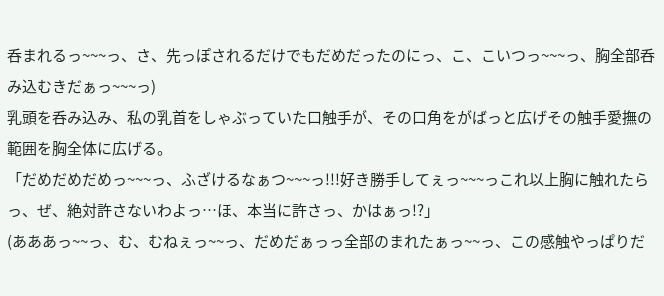呑まれるっ~~~っ、さ、先っぽされるだけでもだめだったのにっ、こ、こいつっ~~~っ、胸全部呑み込むきだぁっ~~~っ)
乳頭を呑み込み、私の乳首をしゃぶっていた口触手が、その口角をがばっと広げその触手愛撫の範囲を胸全体に広げる。
「だめだめだめっ~~~っ、ふざけるなぁつ~~~っ!!!好き勝手してぇっ~~~っこれ以上胸に触れたらっ、ぜ、絶対許さないわよっ…ほ、本当に許さっ、かはぁっ!?」
(あああっ~~っ、む、むねぇっ~~っ、だめだぁっっ全部のまれたぁっ~~っ、この感触やっぱりだ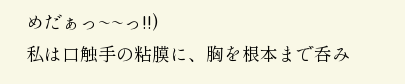めだぁっ~~っ!!)
私は口触手の粘膜に、胸を根本まで呑み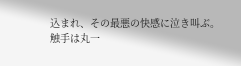込まれ、その最悪の快感に泣き叫ぶ。
触手は丸一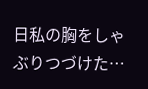日私の胸をしゃぶりつづけた…